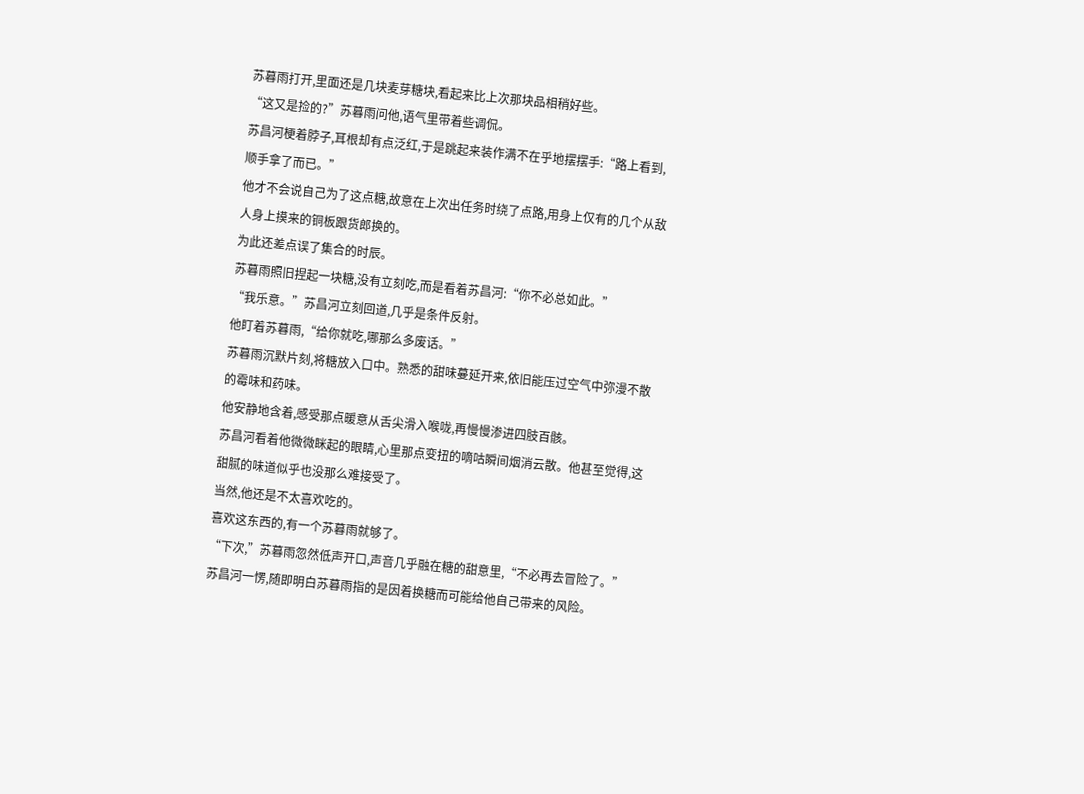苏暮雨打开,里面还是几块麦芽糖块,看起来比上次那块品相稍好些。
“这又是捡的?”苏暮雨问他,语气里带着些调侃。
苏昌河梗着脖子,耳根却有点泛红,于是跳起来装作满不在乎地摆摆手:“路上看到,顺手拿了而已。”
他才不会说自己为了这点糖,故意在上次出任务时绕了点路,用身上仅有的几个从敌人身上摸来的铜板跟货郎换的。
为此还差点误了集合的时辰。
苏暮雨照旧捏起一块糖,没有立刻吃,而是看着苏昌河:“你不必总如此。”
“我乐意。”苏昌河立刻回道,几乎是条件反射。
他盯着苏暮雨,“给你就吃,哪那么多废话。”
苏暮雨沉默片刻,将糖放入口中。熟悉的甜味蔓延开来,依旧能压过空气中弥漫不散的霉味和药味。
他安静地含着,感受那点暖意从舌尖滑入喉咙,再慢慢渗进四肢百骸。
苏昌河看着他微微眯起的眼睛,心里那点变扭的嘀咕瞬间烟消云散。他甚至觉得,这甜腻的味道似乎也没那么难接受了。
当然,他还是不太喜欢吃的。
喜欢这东西的,有一个苏暮雨就够了。
“下次,”苏暮雨忽然低声开口,声音几乎融在糖的甜意里,“不必再去冒险了。”
苏昌河一愣,随即明白苏暮雨指的是因着换糖而可能给他自己带来的风险。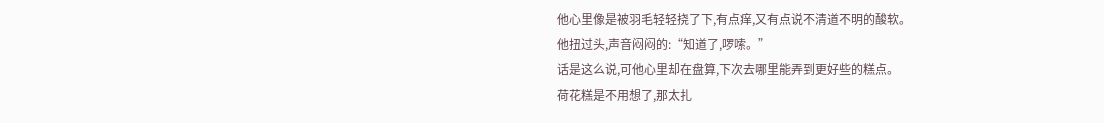他心里像是被羽毛轻轻挠了下,有点痒,又有点说不清道不明的酸软。
他扭过头,声音闷闷的:“知道了,啰嗦。”
话是这么说,可他心里却在盘算,下次去哪里能弄到更好些的糕点。
荷花糕是不用想了,那太扎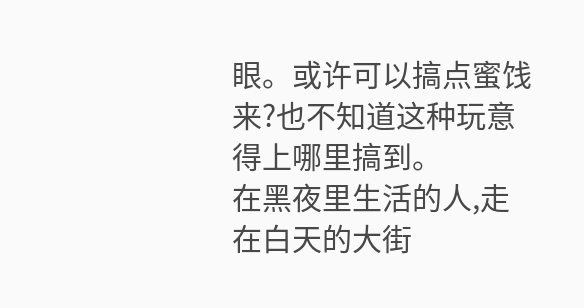眼。或许可以搞点蜜饯来?也不知道这种玩意得上哪里搞到。
在黑夜里生活的人,走在白天的大街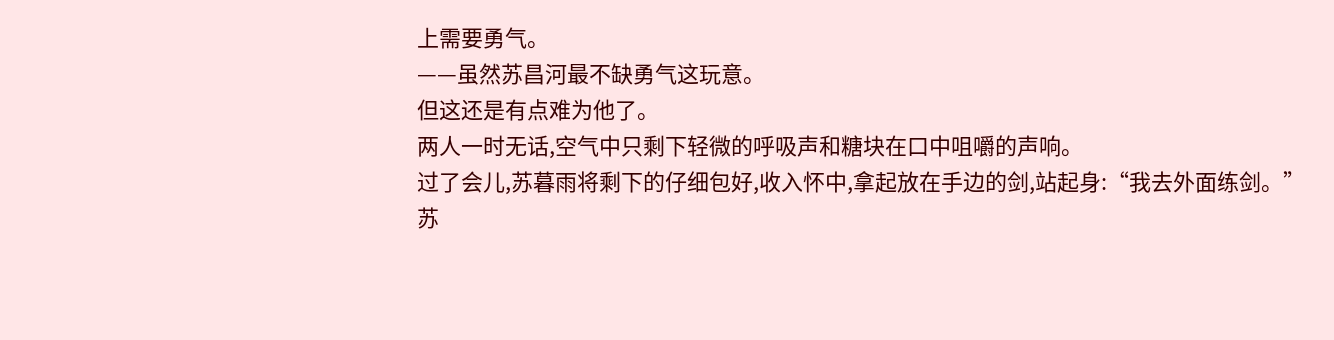上需要勇气。
——虽然苏昌河最不缺勇气这玩意。
但这还是有点难为他了。
两人一时无话,空气中只剩下轻微的呼吸声和糖块在口中咀嚼的声响。
过了会儿,苏暮雨将剩下的仔细包好,收入怀中,拿起放在手边的剑,站起身:“我去外面练剑。”
苏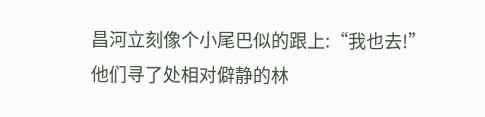昌河立刻像个小尾巴似的跟上:“我也去!”
他们寻了处相对僻静的林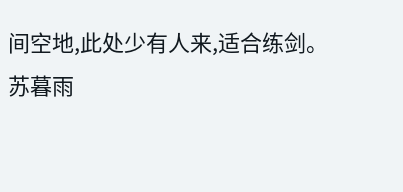间空地,此处少有人来,适合练剑。
苏暮雨